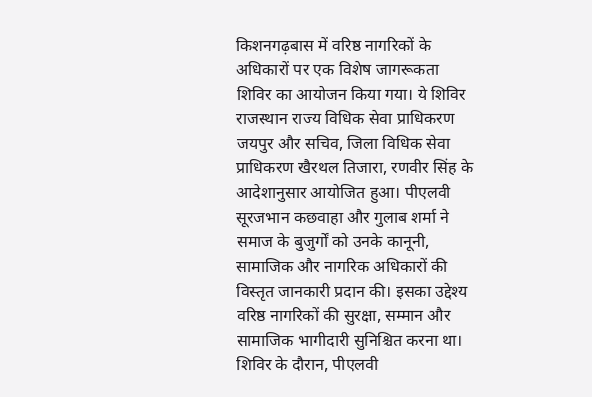किशनगढ़बास में वरिष्ठ नागरिकों के अधिकारों पर एक विशेष जागरूकता शिविर का आयोजन किया गया। ये शिविर राजस्थान राज्य विधिक सेवा प्राधिकरण जयपुर और सचिव, जिला विधिक सेवा प्राधिकरण खैरथल तिजारा, रणवीर सिंह के आदेशानुसार आयोजित हुआ। पीएलवी सूरजभान कछवाहा और गुलाब शर्मा ने समाज के बुजुर्गों को उनके कानूनी, सामाजिक और नागरिक अधिकारों की विस्तृत जानकारी प्रदान की। इसका उद्देश्य वरिष्ठ नागरिकों की सुरक्षा, सम्मान और सामाजिक भागीदारी सुनिश्चित करना था। शिविर के दौरान, पीएलवी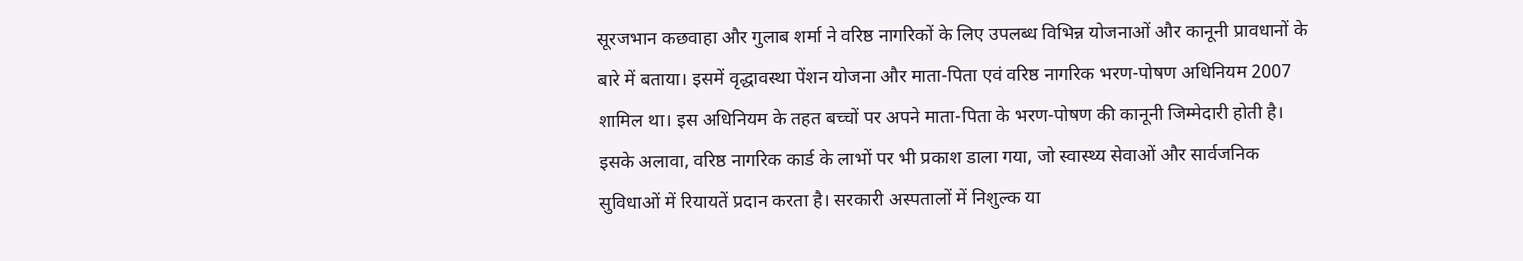सूरजभान कछवाहा और गुलाब शर्मा ने वरिष्ठ नागरिकों के लिए उपलब्ध विभिन्न योजनाओं और कानूनी प्रावधानों के बारे में बताया। इसमें वृद्धावस्था पेंशन योजना और माता-पिता एवं वरिष्ठ नागरिक भरण-पोषण अधिनियम 2007 शामिल था। इस अधिनियम के तहत बच्चों पर अपने माता-पिता के भरण-पोषण की कानूनी जिम्मेदारी होती है। इसके अलावा, वरिष्ठ नागरिक कार्ड के लाभों पर भी प्रकाश डाला गया, जो स्वास्थ्य सेवाओं और सार्वजनिक सुविधाओं में रियायतें प्रदान करता है। सरकारी अस्पतालों में निशुल्क या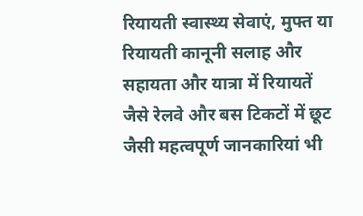रियायती स्वास्थ्य सेवाएं, मुफ्त या रियायती कानूनी सलाह और सहायता और यात्रा में रियायतें जैसे रेलवे और बस टिकटों में छूट जैसी महत्वपूर्ण जानकारियां भी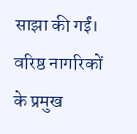साझा की गईं। वरिष्ठ नागरिकों के प्रमुख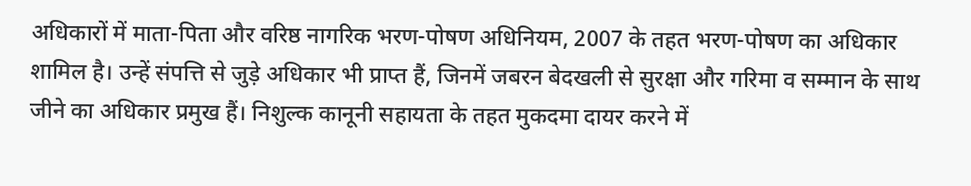अधिकारों में माता-पिता और वरिष्ठ नागरिक भरण-पोषण अधिनियम, 2007 के तहत भरण-पोषण का अधिकार शामिल है। उन्हें संपत्ति से जुड़े अधिकार भी प्राप्त हैं, जिनमें जबरन बेदखली से सुरक्षा और गरिमा व सम्मान के साथ जीने का अधिकार प्रमुख हैं। निशुल्क कानूनी सहायता के तहत मुकदमा दायर करने में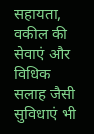सहायता, वकील की सेवाएं और विधिक सलाह जैसी सुविधाएं भी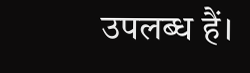उपलब्ध हैं।